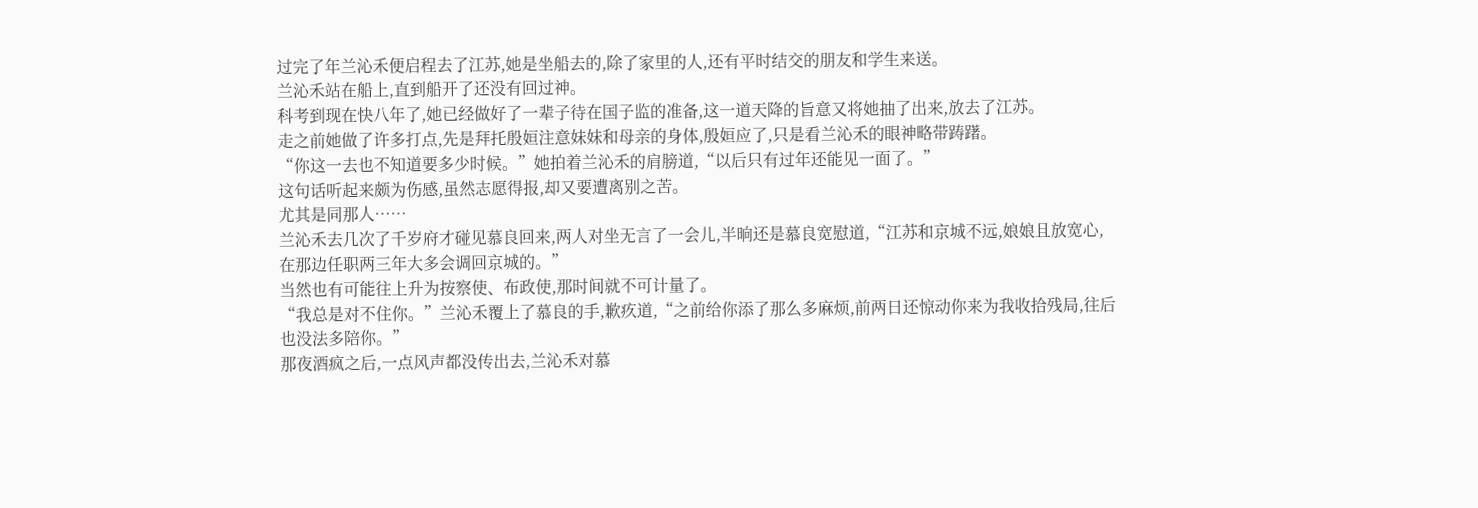过完了年兰沁禾便启程去了江苏,她是坐船去的,除了家里的人,还有平时结交的朋友和学生来送。
兰沁禾站在船上,直到船开了还没有回过神。
科考到现在快八年了,她已经做好了一辈子待在国子监的准备,这一道天降的旨意又将她抽了出来,放去了江苏。
走之前她做了许多打点,先是拜托殷姮注意妹妹和母亲的身体,殷姮应了,只是看兰沁禾的眼神略带踌躇。
“你这一去也不知道要多少时候。”她拍着兰沁禾的肩膀道,“以后只有过年还能见一面了。”
这句话听起来颇为伤感,虽然志愿得报,却又要遭离别之苦。
尤其是同那人……
兰沁禾去几次了千岁府才碰见慕良回来,两人对坐无言了一会儿,半晌还是慕良宽慰道,“江苏和京城不远,娘娘且放宽心,在那边任职两三年大多会调回京城的。”
当然也有可能往上升为按察使、布政使,那时间就不可计量了。
“我总是对不住你。”兰沁禾覆上了慕良的手,歉疚道,“之前给你添了那么多麻烦,前两日还惊动你来为我收拾残局,往后也没法多陪你。”
那夜酒疯之后,一点风声都没传出去,兰沁禾对慕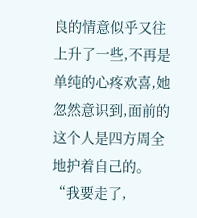良的情意似乎又往上升了一些,不再是单纯的心疼欢喜,她忽然意识到,面前的这个人是四方周全地护着自己的。“我要走了,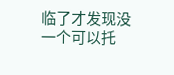临了才发现没一个可以托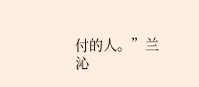付的人。”兰沁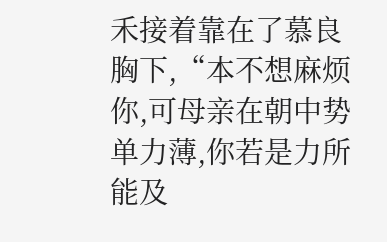禾接着靠在了慕良胸下,“本不想麻烦你,可母亲在朝中势单力薄,你若是力所能及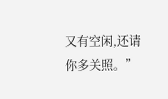又有空闲,还请你多关照。”